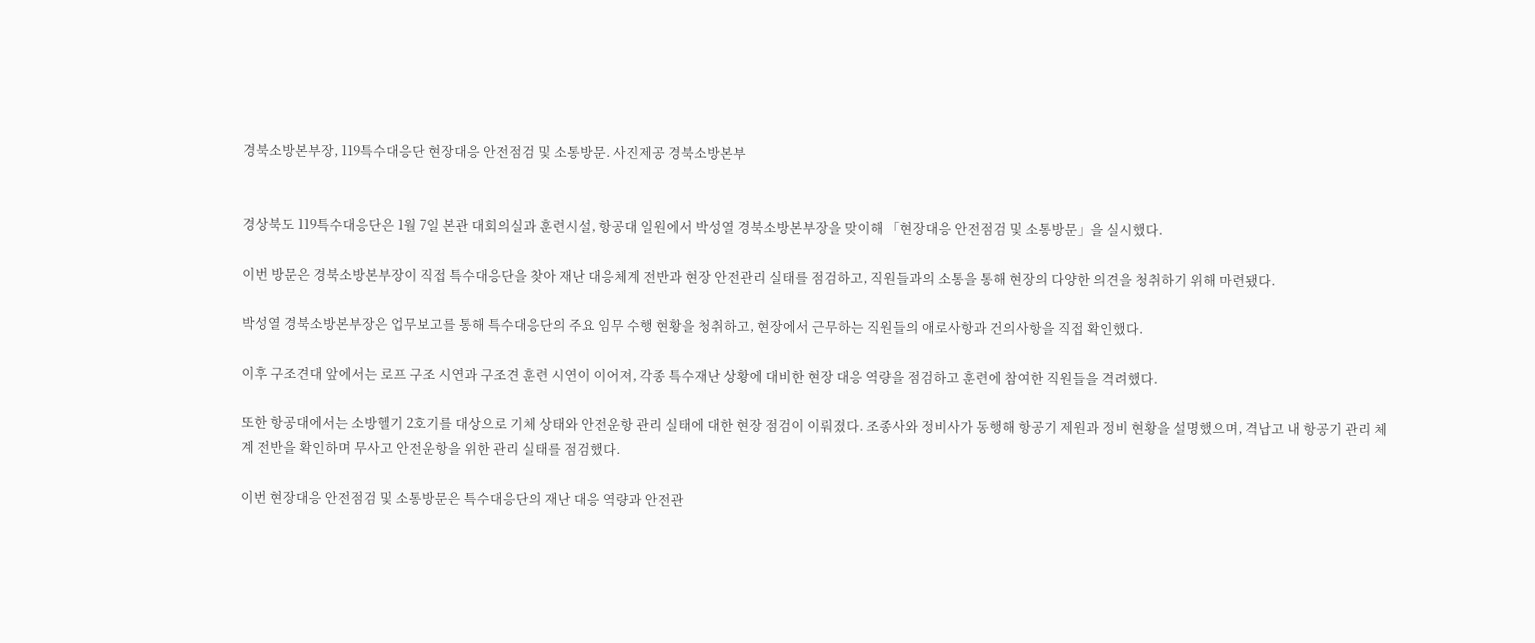경북소방본부장, 119특수대응단 현장대응 안전점검 및 소통방문. 사진제공 경북소방본부


경상북도 119특수대응단은 1월 7일 본관 대회의실과 훈련시설, 항공대 일원에서 박성열 경북소방본부장을 맞이해 「현장대응 안전점검 및 소통방문」을 실시했다.

이번 방문은 경북소방본부장이 직접 특수대응단을 찾아 재난 대응체계 전반과 현장 안전관리 실태를 점검하고, 직원들과의 소통을 통해 현장의 다양한 의견을 청취하기 위해 마련됐다.

박성열 경북소방본부장은 업무보고를 통해 특수대응단의 주요 임무 수행 현황을 청취하고, 현장에서 근무하는 직원들의 애로사항과 건의사항을 직접 확인했다.

이후 구조견대 앞에서는 로프 구조 시연과 구조견 훈련 시연이 이어져, 각종 특수재난 상황에 대비한 현장 대응 역량을 점검하고 훈련에 참여한 직원들을 격려했다.

또한 항공대에서는 소방헬기 2호기를 대상으로 기체 상태와 안전운항 관리 실태에 대한 현장 점검이 이뤄졌다. 조종사와 정비사가 동행해 항공기 제원과 정비 현황을 설명했으며, 격납고 내 항공기 관리 체계 전반을 확인하며 무사고 안전운항을 위한 관리 실태를 점검했다.

이번 현장대응 안전점검 및 소통방문은 특수대응단의 재난 대응 역량과 안전관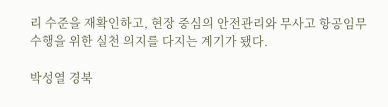리 수준을 재확인하고, 현장 중심의 안전관리와 무사고 항공임무 수행을 위한 실천 의지를 다지는 계기가 됐다.

박성열 경북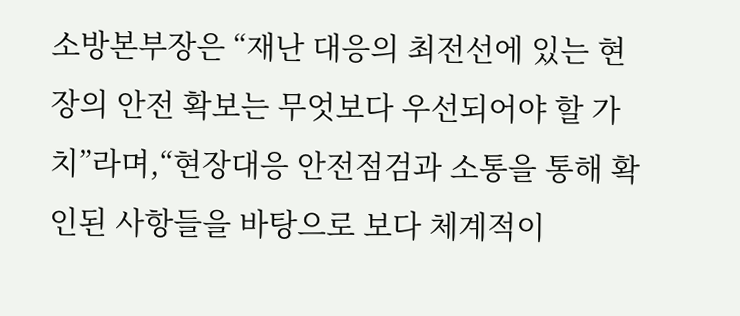소방본부장은 “재난 대응의 최전선에 있는 현장의 안전 확보는 무엇보다 우선되어야 할 가치”라며,“현장대응 안전점검과 소통을 통해 확인된 사항들을 바탕으로 보다 체계적이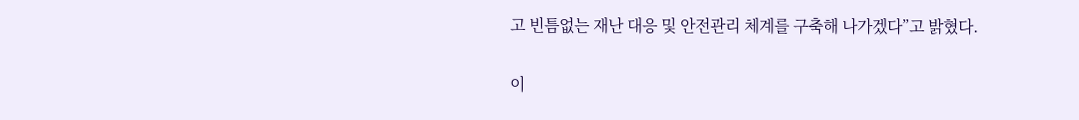고 빈틈없는 재난 대응 및 안전관리 체계를 구축해 나가겠다”고 밝혔다.

이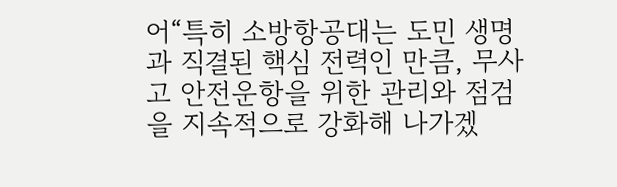어“특히 소방항공대는 도민 생명과 직결된 핵심 전력인 만큼, 무사고 안전운항을 위한 관리와 점검을 지속적으로 강화해 나가겠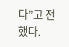다”고 전했다.